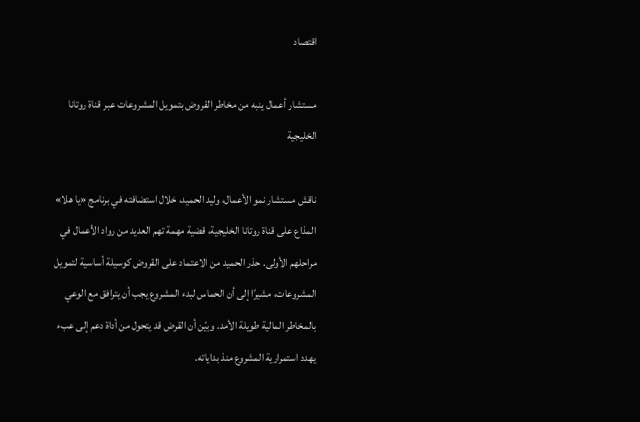اقتصاد

مستشار أعمال ينبه من مخاطر القروض بتمويل المشروعات عبر قناة روتانا الخليجية

ناقش مستشار نمو الأعمال، وليد الحميد، خلال استضافته في برنامج «يا هلا» المذاع على قناة روتانا الخليجية، قضية مهمة تهم العديد من رواد الأعمال في مراحلهم الأولى. حذر الحميد من الاعتماد على القروض كوسيلة أساسية لتمويل المشروعات، مشيرًا إلى أن الحماس لبدء المشروع يجب أن يترافق مع الوعي بالمخاطر المالية طويلة الأمد. وبيّن أن القرض قد يتحول من أداة دعم إلى عبء يهدد استمرارية المشروع منذ بداياته.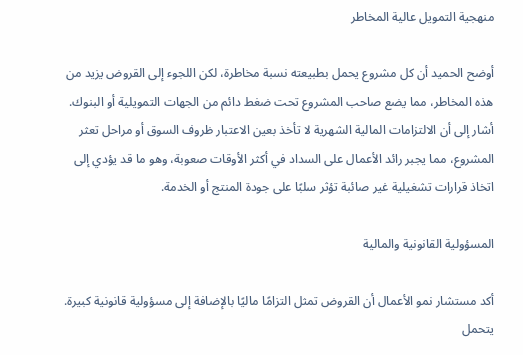منهجية التمويل عالية المخاطر

أوضح الحميد أن كل مشروع يحمل بطبيعته نسبة مخاطرة، لكن اللجوء إلى القروض يزيد من هذه المخاطر، مما يضع صاحب المشروع تحت ضغط دائم من الجهات التمويلية أو البنوك. أشار إلى أن الالتزامات المالية الشهرية لا تأخذ بعين الاعتبار ظروف السوق أو مراحل تعثر المشروع، مما يجبر رائد الأعمال على السداد في أكثر الأوقات صعوبة، وهو ما قد يؤدي إلى اتخاذ قرارات تشغيلية غير صائبة تؤثر سلبًا على جودة المنتج أو الخدمة.

المسؤولية القانونية والمالية

أكد مستشار نمو الأعمال أن القروض تمثل التزامًا ماليًا بالإضافة إلى مسؤولية قانونية كبيرة. يتحمل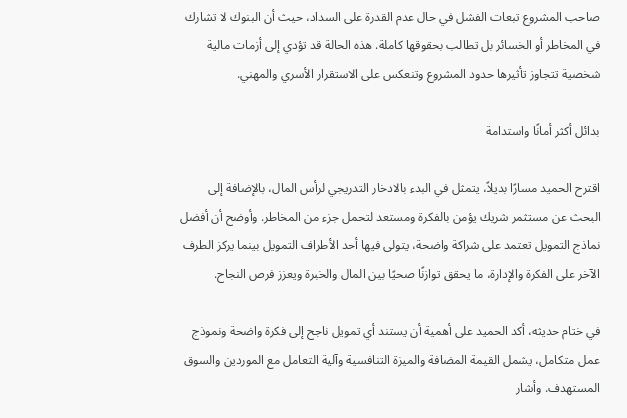صاحب المشروع تبعات الفشل في حال عدم القدرة على السداد، حيث أن البنوك لا تشارك في المخاطر أو الخسائر بل تطالب بحقوقها كاملة. هذه الحالة قد تؤدي إلى أزمات مالية شخصية تتجاوز تأثيرها حدود المشروع وتنعكس على الاستقرار الأسري والمهني.

بدائل أكثر أمانًا واستدامة

اقترح الحميد مسارًا بديلاً، يتمثل في البدء بالادخار التدريجي لرأس المال، بالإضافة إلى البحث عن مستثمر شريك يؤمن بالفكرة ومستعد لتحمل جزء من المخاطر. وأوضح أن أفضل نماذج التمويل تعتمد على شراكة واضحة، يتولى فيها أحد الأطراف التمويل بينما يركز الطرف الآخر على الفكرة والإدارة، ما يحقق توازنًا صحيًا بين المال والخبرة ويعزز فرص النجاح.

في ختام حديثه، أكد الحميد على أهمية أن يستند أي تمويل ناجح إلى فكرة واضحة ونموذج عمل متكامل، يشمل القيمة المضافة والميزة التنافسية وآلية التعامل مع الموردين والسوق المستهدف. وأشار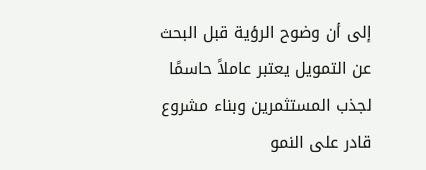إلى أن وضوح الرؤية قبل البحث عن التمويل يعتبر عاملاً حاسمًا لجذب المستثمرين وبناء مشروع قادر على النمو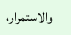والاستمرار،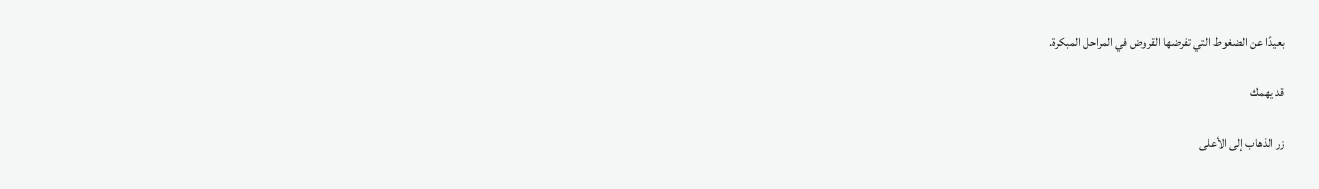بعيدًا عن الضغوط التي تفرضها القروض في المراحل المبكرة.

قد يهمك

زر الذهاب إلى الأعلى